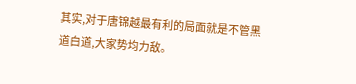其实,对于唐锦越最有利的局面就是不管黑道白道,大家势均力敌。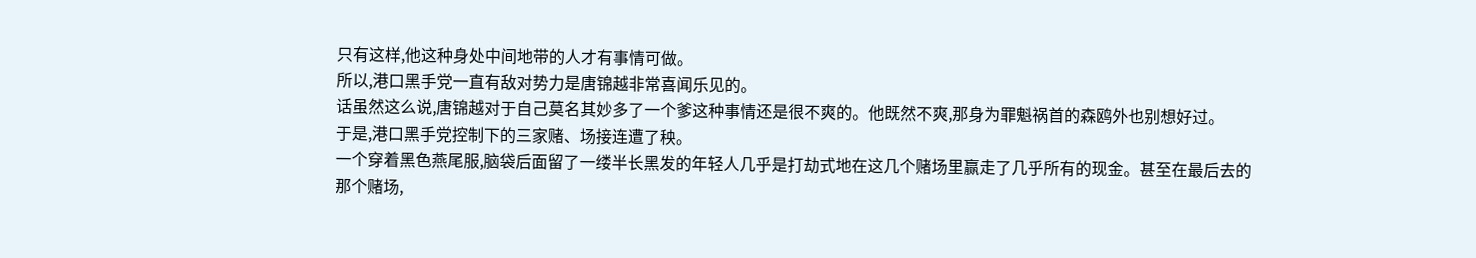只有这样,他这种身处中间地带的人才有事情可做。
所以,港口黑手党一直有敌对势力是唐锦越非常喜闻乐见的。
话虽然这么说,唐锦越对于自己莫名其妙多了一个爹这种事情还是很不爽的。他既然不爽,那身为罪魁祸首的森鸥外也别想好过。
于是,港口黑手党控制下的三家赌、场接连遭了秧。
一个穿着黑色燕尾服,脑袋后面留了一缕半长黑发的年轻人几乎是打劫式地在这几个赌场里赢走了几乎所有的现金。甚至在最后去的那个赌场,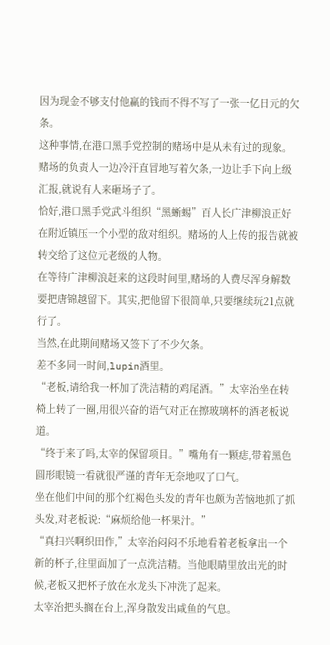因为现金不够支付他赢的钱而不得不写了一张一亿日元的欠条。
这种事情,在港口黑手党控制的赌场中是从未有过的现象。
赌场的负责人一边冷汗直冒地写着欠条,一边让手下向上级汇报,就说有人来砸场子了。
恰好,港口黑手党武斗组织“黑蜥蜴”百人长广津柳浪正好在附近镇压一个小型的敌对组织。赌场的人上传的报告就被转交给了这位元老级的人物。
在等待广津柳浪赶来的这段时间里,赌场的人费尽浑身解数要把唐锦越留下。其实,把他留下很简单,只要继续玩21点就行了。
当然,在此期间赌场又签下了不少欠条。
差不多同一时间,lupin酒里。
“老板,请给我一杯加了洗洁精的鸡尾酒。”太宰治坐在转椅上转了一圈,用很兴奋的语气对正在擦玻璃杯的酒老板说道。
“终于来了吗,太宰的保留项目。”嘴角有一颗痣,带着黑色圆形眼镜一看就很严谨的青年无奈地叹了口气。
坐在他们中间的那个红褐色头发的青年也颇为苦恼地抓了抓头发,对老板说:“麻烦给他一杯果汁。”
“真扫兴啊织田作,”太宰治闷闷不乐地看着老板拿出一个新的杯子,往里面加了一点洗洁精。当他眼睛里放出光的时候,老板又把杯子放在水龙头下冲洗了起来。
太宰治把头搁在台上,浑身散发出咸鱼的气息。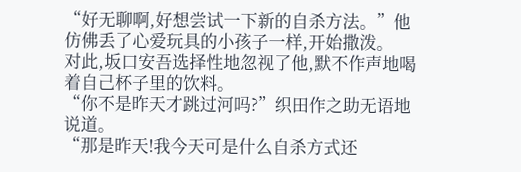“好无聊啊,好想尝试一下新的自杀方法。”他仿佛丢了心爱玩具的小孩子一样,开始撒泼。
对此,坂口安吾选择性地忽视了他,默不作声地喝着自己杯子里的饮料。
“你不是昨天才跳过河吗?”织田作之助无语地说道。
“那是昨天!我今天可是什么自杀方式还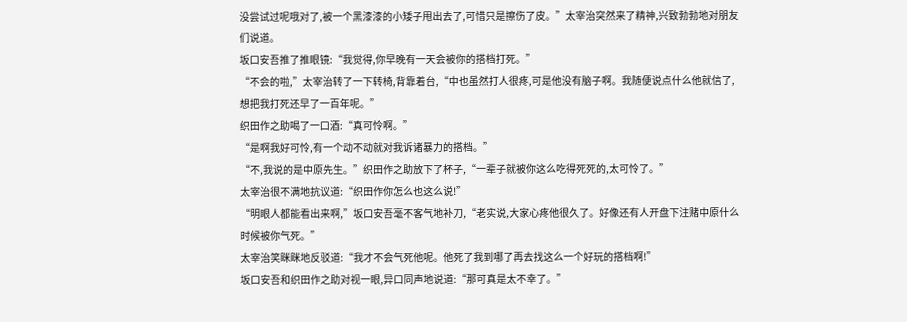没尝试过呢哦对了,被一个黑漆漆的小矮子甩出去了,可惜只是擦伤了皮。”太宰治突然来了精神,兴致勃勃地对朋友们说道。
坂口安吾推了推眼镜:“我觉得,你早晚有一天会被你的搭档打死。”
“不会的啦,”太宰治转了一下转椅,背靠着台,“中也虽然打人很疼,可是他没有脑子啊。我随便说点什么他就信了,想把我打死还早了一百年呢。”
织田作之助喝了一口酒:“真可怜啊。”
“是啊我好可怜,有一个动不动就对我诉诸暴力的搭档。”
“不,我说的是中原先生。”织田作之助放下了杯子,“一辈子就被你这么吃得死死的,太可怜了。”
太宰治很不满地抗议道:“织田作你怎么也这么说!”
“明眼人都能看出来啊,”坂口安吾毫不客气地补刀,“老实说,大家心疼他很久了。好像还有人开盘下注赌中原什么时候被你气死。”
太宰治笑眯眯地反驳道:“我才不会气死他呢。他死了我到哪了再去找这么一个好玩的搭档啊!”
坂口安吾和织田作之助对视一眼,异口同声地说道:“那可真是太不幸了。”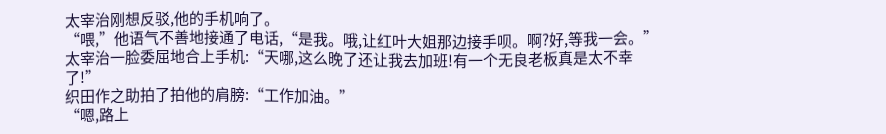太宰治刚想反驳,他的手机响了。
“喂,”他语气不善地接通了电话,“是我。哦,让红叶大姐那边接手呗。啊?好,等我一会。”
太宰治一脸委屈地合上手机:“天哪,这么晚了还让我去加班!有一个无良老板真是太不幸了!”
织田作之助拍了拍他的肩膀:“工作加油。”
“嗯,路上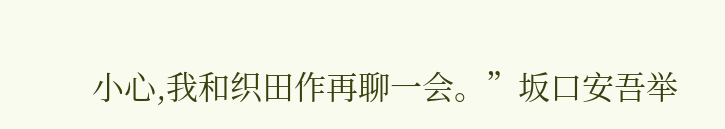小心,我和织田作再聊一会。”坂口安吾举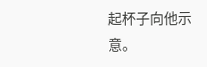起杯子向他示意。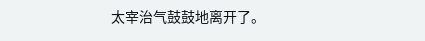太宰治气鼓鼓地离开了。